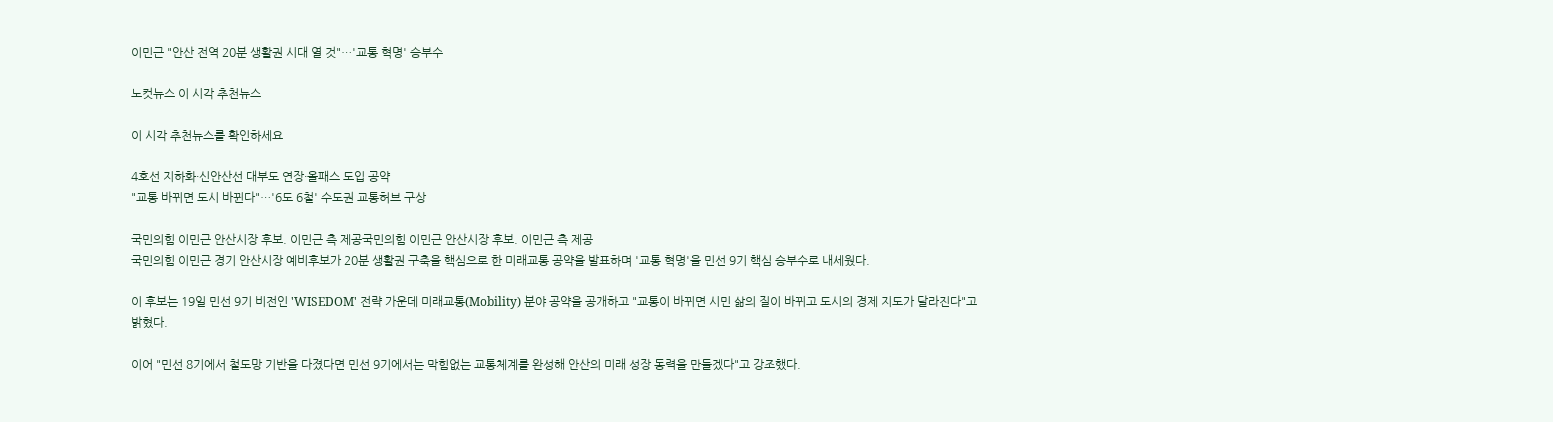이민근 "안산 전역 20분 생활권 시대 열 것"…'교통 혁명' 승부수

노컷뉴스 이 시각 추천뉴스

이 시각 추천뉴스를 확인하세요

4호선 지하화·신안산선 대부도 연장·올패스 도입 공약
"교통 바뀌면 도시 바뀐다"…'6도 6철' 수도권 교통허브 구상

국민의힘 이민근 안산시장 후보. 이민근 측 제공국민의힘 이민근 안산시장 후보. 이민근 측 제공
국민의힘 이민근 경기 안산시장 예비후보가 20분 생활권 구축을 핵심으로 한 미래교통 공약을 발표하며 '교통 혁명'을 민선 9기 핵심 승부수로 내세웠다.

이 후보는 19일 민선 9기 비전인 'WISEDOM' 전략 가운데 미래교통(Mobility) 분야 공약을 공개하고 "교통이 바뀌면 시민 삶의 질이 바뀌고 도시의 경제 지도가 달라진다"고 밝혔다.

이어 "민선 8기에서 철도망 기반을 다졌다면 민선 9기에서는 막힘없는 교통체계를 완성해 안산의 미래 성장 동력을 만들겠다"고 강조했다.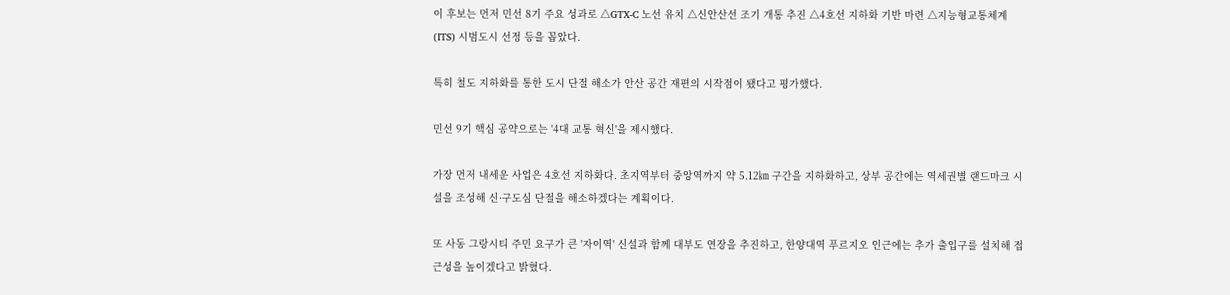이 후보는 먼저 민선 8기 주요 성과로 △GTX-C 노선 유치 △신안산선 조기 개통 추진 △4호선 지하화 기반 마련 △지능형교통체계(ITS) 시범도시 선정 등을 꼽았다.

특히 철도 지하화를 통한 도시 단절 해소가 안산 공간 재편의 시작점이 됐다고 평가했다.

민선 9기 핵심 공약으로는 '4대 교통 혁신'을 제시했다.

가장 먼저 내세운 사업은 4호선 지하화다. 초지역부터 중앙역까지 약 5.12㎞ 구간을 지하화하고, 상부 공간에는 역세권별 랜드마크 시설을 조성해 신·구도심 단절을 해소하겠다는 계획이다.

또 사동 그랑시티 주민 요구가 큰 '자이역' 신설과 함께 대부도 연장을 추진하고, 한양대역 푸르지오 인근에는 추가 출입구를 설치해 접근성을 높이겠다고 밝혔다.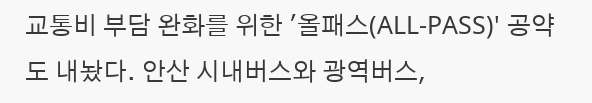교통비 부담 완화를 위한 '올패스(ALL-PASS)' 공약도 내놨다. 안산 시내버스와 광역버스,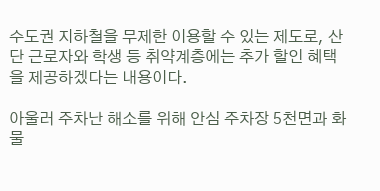수도권 지하철을 무제한 이용할 수 있는 제도로, 산단 근로자와 학생 등 취약계층에는 추가 할인 혜택을 제공하겠다는 내용이다.

아울러 주차난 해소를 위해 안심 주차장 5천면과 화물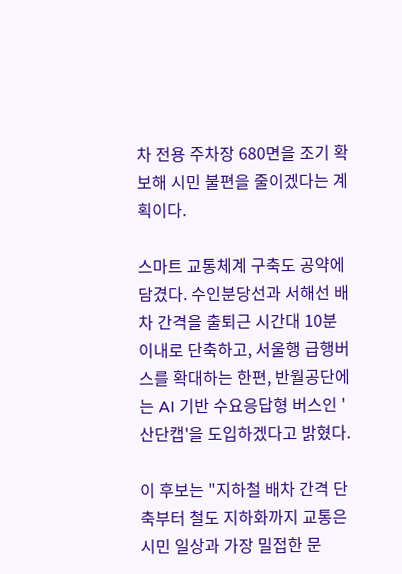차 전용 주차장 680면을 조기 확보해 시민 불편을 줄이겠다는 계획이다.

스마트 교통체계 구축도 공약에 담겼다. 수인분당선과 서해선 배차 간격을 출퇴근 시간대 10분 이내로 단축하고, 서울행 급행버스를 확대하는 한편, 반월공단에는 AI 기반 수요응답형 버스인 '산단캡'을 도입하겠다고 밝혔다.

이 후보는 "지하철 배차 간격 단축부터 철도 지하화까지 교통은 시민 일상과 가장 밀접한 문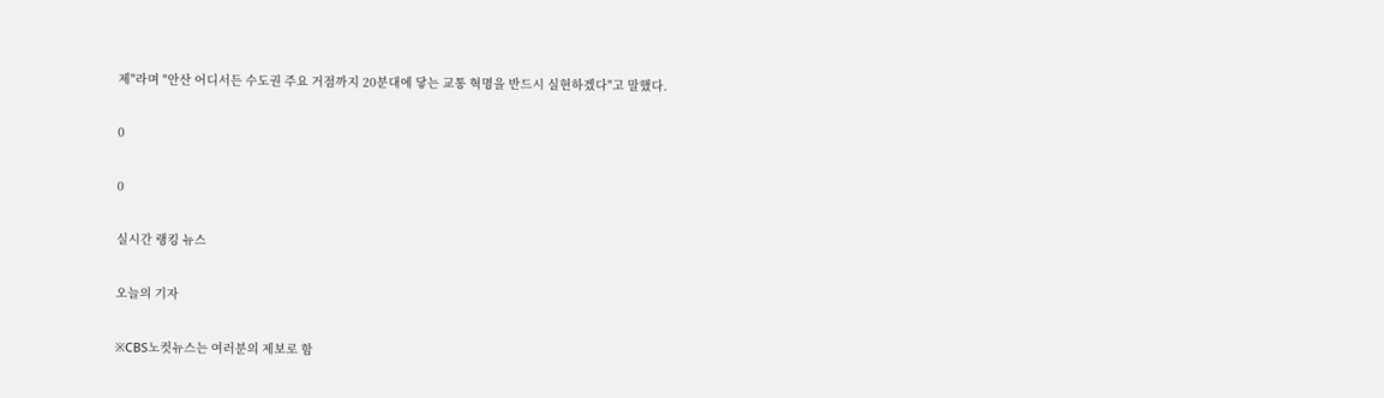제"라며 "안산 어디서든 수도권 주요 거점까지 20분대에 닿는 교통 혁명을 반드시 실현하겠다"고 말했다.

0

0

실시간 랭킹 뉴스

오늘의 기자

※CBS노컷뉴스는 여러분의 제보로 함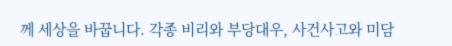께 세상을 바꿉니다. 각종 비리와 부당대우, 사건사고와 미담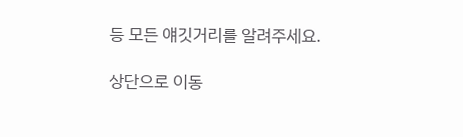등 모든 얘깃거리를 알려주세요.

상단으로 이동